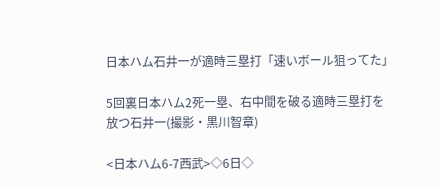日本ハム石井一が適時三塁打「速いボール狙ってた」

5回裏日本ハム2死一塁、右中間を破る適時三塁打を放つ石井一(撮影・黒川智章)

<日本ハム6-7西武>◇6日◇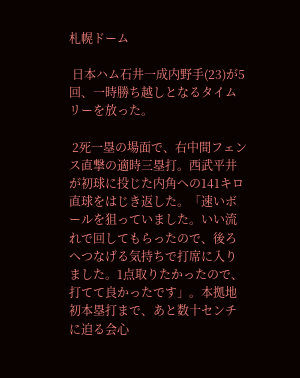札幌ドーム

 日本ハム石井一成内野手(23)が5回、一時勝ち越しとなるタイムリーを放った。

 2死一塁の場面で、右中間フェンス直撃の適時三塁打。西武平井が初球に投じた内角への141キロ直球をはじき返した。「速いボールを狙っていました。いい流れで回してもらったので、後ろへつなげる気持ちで打席に入りました。1点取りたかったので、打てて良かったです」。本拠地初本塁打まで、あと数十センチに迫る会心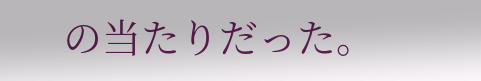の当たりだった。